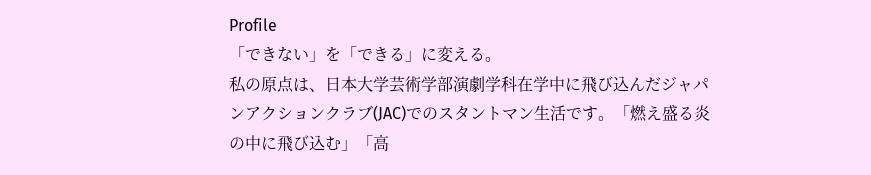Profile
「できない」を「できる」に変える。
私の原点は、日本大学芸術学部演劇学科在学中に飛び込んだジャパンアクションクラブ(JAC)でのスタントマン生活です。「燃え盛る炎の中に飛び込む」「高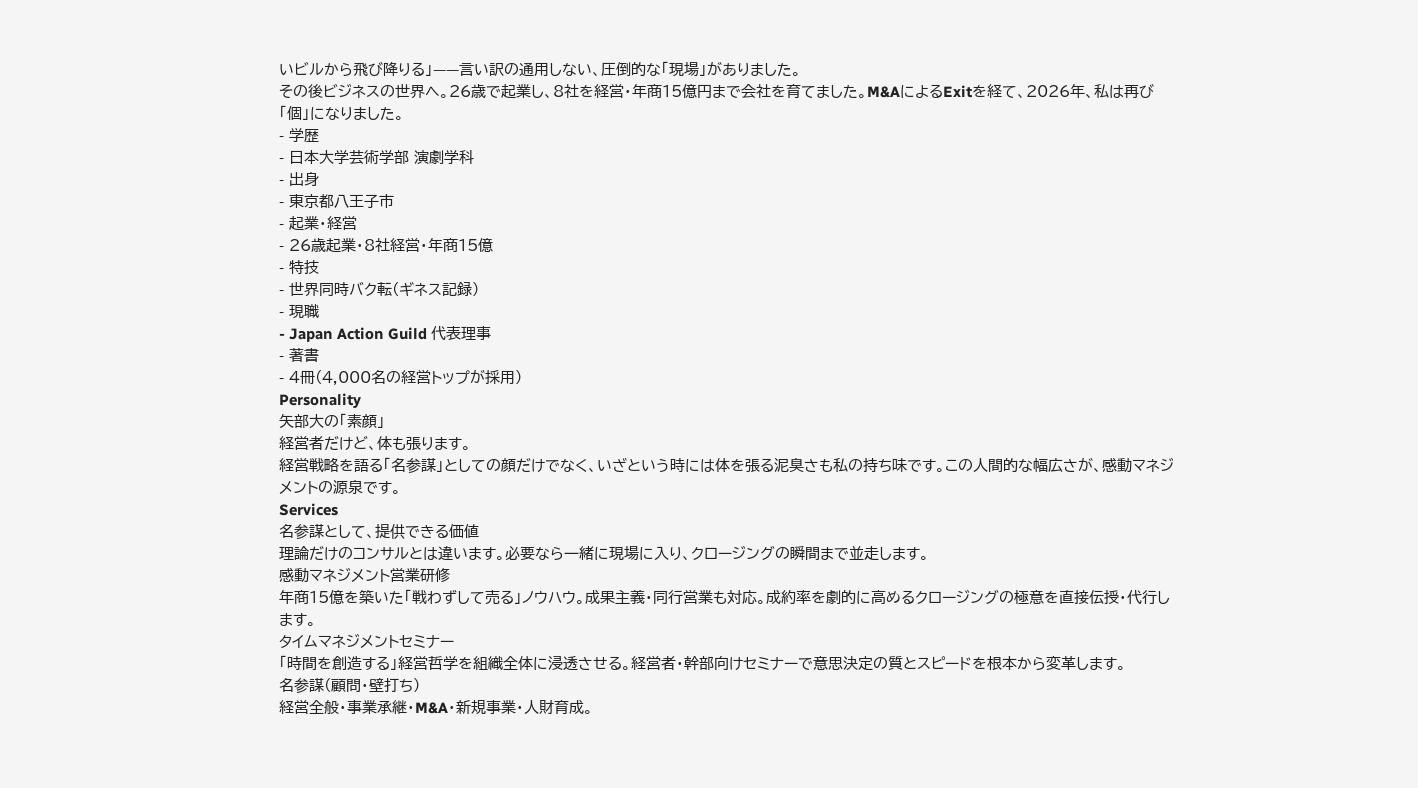いビルから飛び降りる」——言い訳の通用しない、圧倒的な「現場」がありました。
その後ビジネスの世界へ。26歳で起業し、8社を経営・年商15億円まで会社を育てました。M&AによるExitを経て、2026年、私は再び「個」になりました。
- 学歴
- 日本大学芸術学部 演劇学科
- 出身
- 東京都八王子市
- 起業・経営
- 26歳起業・8社経営・年商15億
- 特技
- 世界同時バク転(ギネス記録)
- 現職
- Japan Action Guild 代表理事
- 著書
- 4冊(4,000名の経営トップが採用)
Personality
矢部大の「素顔」
経営者だけど、体も張ります。
経営戦略を語る「名参謀」としての顔だけでなく、いざという時には体を張る泥臭さも私の持ち味です。この人間的な幅広さが、感動マネジメントの源泉です。
Services
名参謀として、提供できる価値
理論だけのコンサルとは違います。必要なら一緒に現場に入り、クロージングの瞬間まで並走します。
感動マネジメント営業研修
年商15億を築いた「戦わずして売る」ノウハウ。成果主義・同行営業も対応。成約率を劇的に高めるクロージングの極意を直接伝授・代行します。
タイムマネジメントセミナー
「時間を創造する」経営哲学を組織全体に浸透させる。経営者・幹部向けセミナーで意思決定の質とスピードを根本から変革します。
名参謀(顧問・壁打ち)
経営全般・事業承継・M&A・新規事業・人財育成。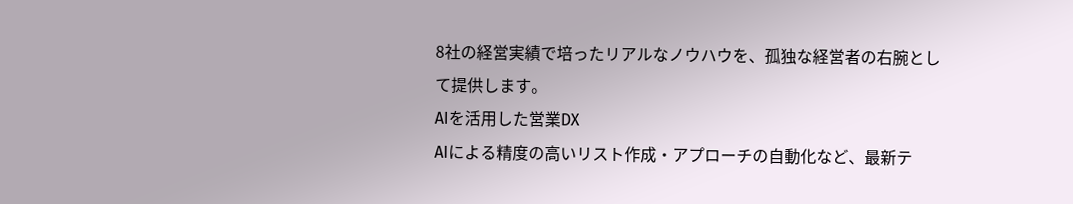8社の経営実績で培ったリアルなノウハウを、孤独な経営者の右腕として提供します。
AIを活用した営業DX
AIによる精度の高いリスト作成・アプローチの自動化など、最新テ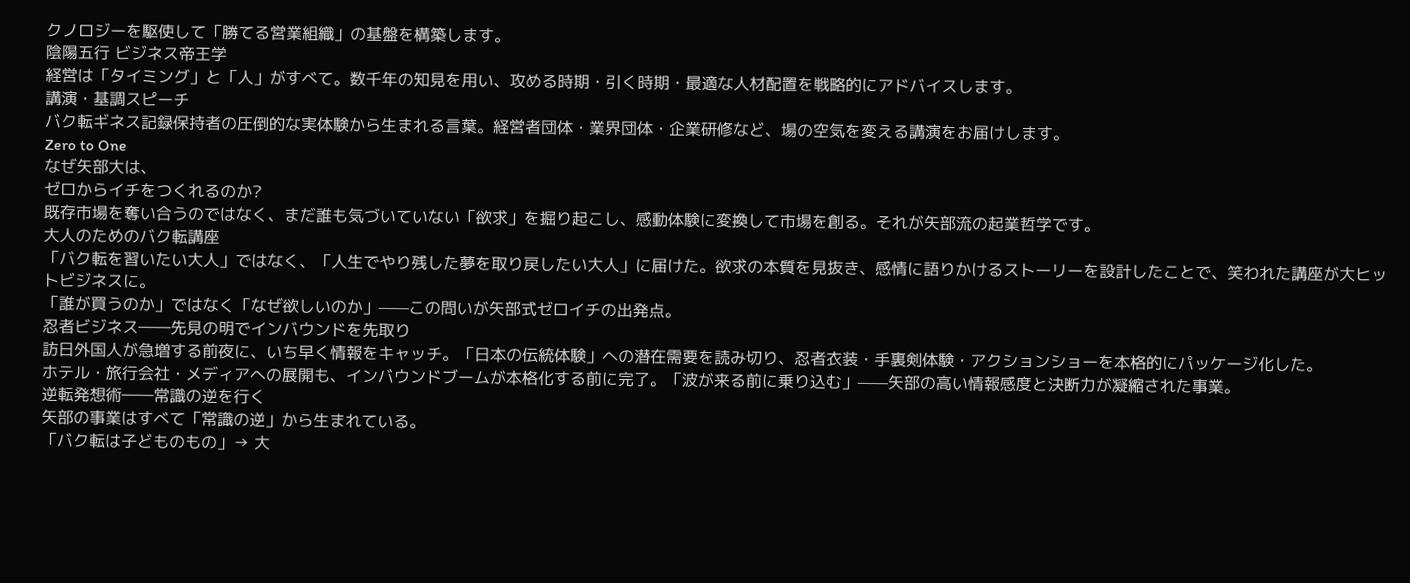クノロジーを駆使して「勝てる営業組織」の基盤を構築します。
陰陽五行 ビジネス帝王学
経営は「タイミング」と「人」がすべて。数千年の知見を用い、攻める時期・引く時期・最適な人材配置を戦略的にアドバイスします。
講演・基調スピーチ
バク転ギネス記録保持者の圧倒的な実体験から生まれる言葉。経営者団体・業界団体・企業研修など、場の空気を変える講演をお届けします。
Zero to One
なぜ矢部大は、
ゼロからイチをつくれるのか?
既存市場を奪い合うのではなく、まだ誰も気づいていない「欲求」を掘り起こし、感動体験に変換して市場を創る。それが矢部流の起業哲学です。
大人のためのバク転講座
「バク転を習いたい大人」ではなく、「人生でやり残した夢を取り戻したい大人」に届けた。欲求の本質を見抜き、感情に語りかけるストーリーを設計したことで、笑われた講座が大ヒットビジネスに。
「誰が買うのか」ではなく「なぜ欲しいのか」——この問いが矢部式ゼロイチの出発点。
忍者ビジネス――先見の明でインバウンドを先取り
訪日外国人が急増する前夜に、いち早く情報をキャッチ。「日本の伝統体験」への潜在需要を読み切り、忍者衣装・手裏剣体験・アクションショーを本格的にパッケージ化した。
ホテル・旅行会社・メディアへの展開も、インバウンドブームが本格化する前に完了。「波が来る前に乗り込む」——矢部の高い情報感度と決断力が凝縮された事業。
逆転発想術――常識の逆を行く
矢部の事業はすべて「常識の逆」から生まれている。
「バク転は子どものもの」→ 大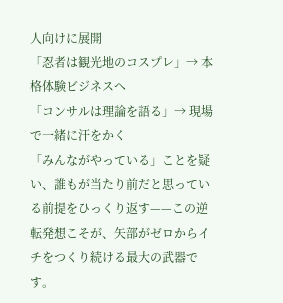人向けに展開
「忍者は観光地のコスプレ」→ 本格体験ビジネスへ
「コンサルは理論を語る」→ 現場で一緒に汗をかく
「みんながやっている」ことを疑い、誰もが当たり前だと思っている前提をひっくり返す——この逆転発想こそが、矢部がゼロからイチをつくり続ける最大の武器です。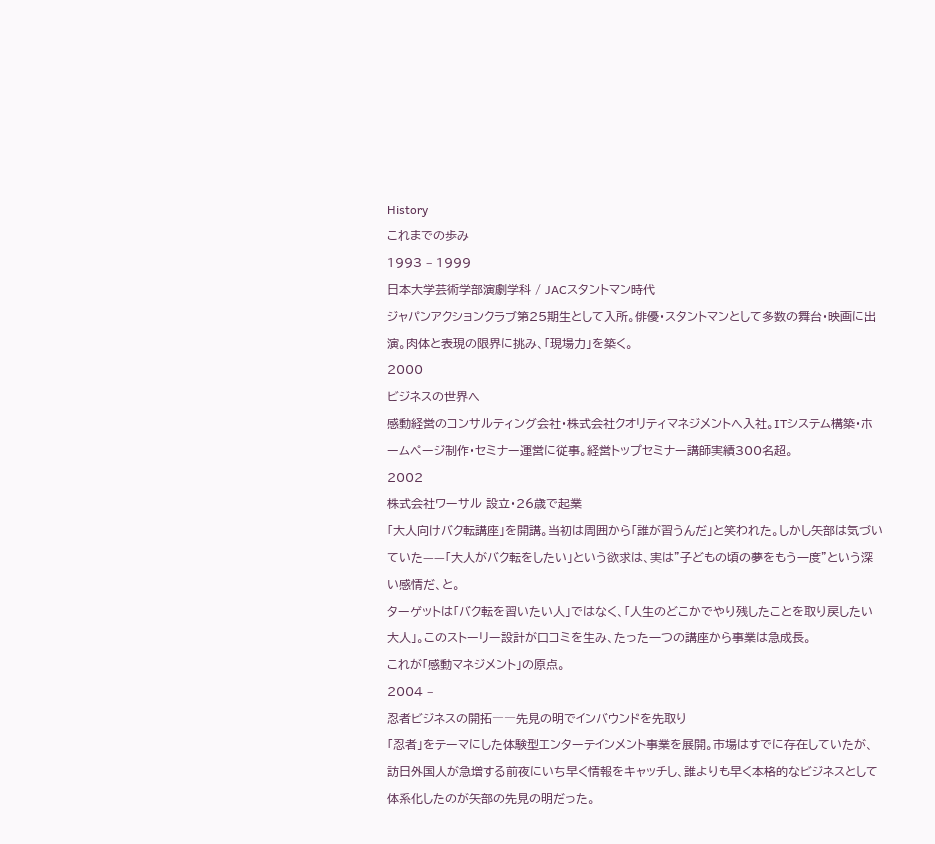History
これまでの歩み
1993 – 1999
日本大学芸術学部演劇学科 / JACスタントマン時代
ジャパンアクションクラブ第25期生として入所。俳優・スタントマンとして多数の舞台・映画に出演。肉体と表現の限界に挑み、「現場力」を築く。
2000
ビジネスの世界へ
感動経営のコンサルティング会社・株式会社クオリティマネジメントへ入社。ITシステム構築・ホームページ制作・セミナー運営に従事。経営トップセミナー講師実績300名超。
2002
株式会社ワーサル 設立・26歳で起業
「大人向けバク転講座」を開講。当初は周囲から「誰が習うんだ」と笑われた。しかし矢部は気づいていた——「大人がバク転をしたい」という欲求は、実は"子どもの頃の夢をもう一度"という深い感情だ、と。
ターゲットは「バク転を習いたい人」ではなく、「人生のどこかでやり残したことを取り戻したい大人」。このストーリー設計が口コミを生み、たった一つの講座から事業は急成長。
これが「感動マネジメント」の原点。
2004 –
忍者ビジネスの開拓――先見の明でインバウンドを先取り
「忍者」をテーマにした体験型エンターテインメント事業を展開。市場はすでに存在していたが、訪日外国人が急増する前夜にいち早く情報をキャッチし、誰よりも早く本格的なビジネスとして体系化したのが矢部の先見の明だった。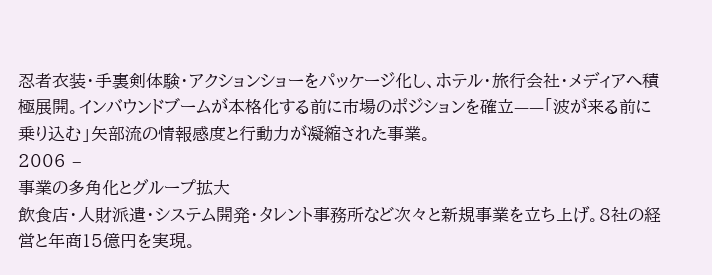忍者衣装・手裏剣体験・アクションショーをパッケージ化し、ホテル・旅行会社・メディアへ積極展開。インバウンドブームが本格化する前に市場のポジションを確立——「波が来る前に乗り込む」矢部流の情報感度と行動力が凝縮された事業。
2006 –
事業の多角化とグループ拡大
飲食店・人財派遣・システム開発・タレント事務所など次々と新規事業を立ち上げ。8社の経営と年商15億円を実現。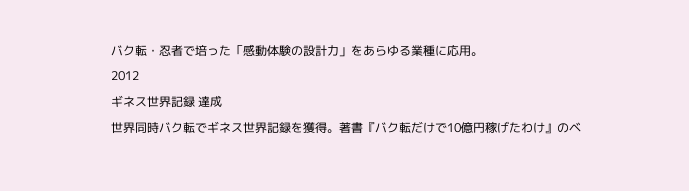バク転・忍者で培った「感動体験の設計力」をあらゆる業種に応用。
2012
ギネス世界記録 達成
世界同時バク転でギネス世界記録を獲得。著書『バク転だけで10億円稼げたわけ』のベ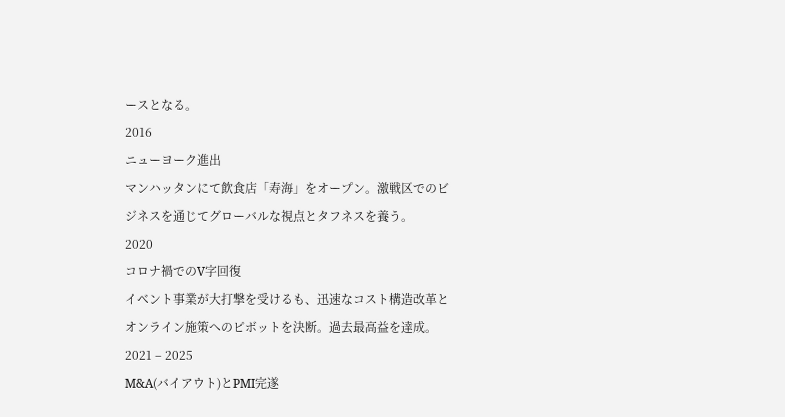ースとなる。
2016
ニューヨーク進出
マンハッタンにて飲食店「寿海」をオープン。激戦区でのビジネスを通じてグローバルな視点とタフネスを養う。
2020
コロナ禍でのV字回復
イベント事業が大打撃を受けるも、迅速なコスト構造改革とオンライン施策へのピボットを決断。過去最高益を達成。
2021 – 2025
M&A(バイアウト)とPMI完遂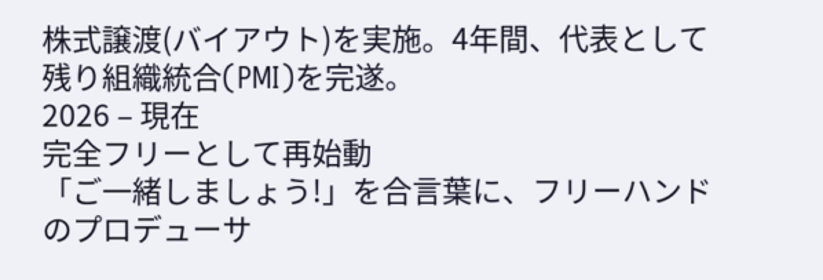株式譲渡(バイアウト)を実施。4年間、代表として残り組織統合(PMI)を完遂。
2026 – 現在
完全フリーとして再始動
「ご一緒しましょう!」を合言葉に、フリーハンドのプロデューサ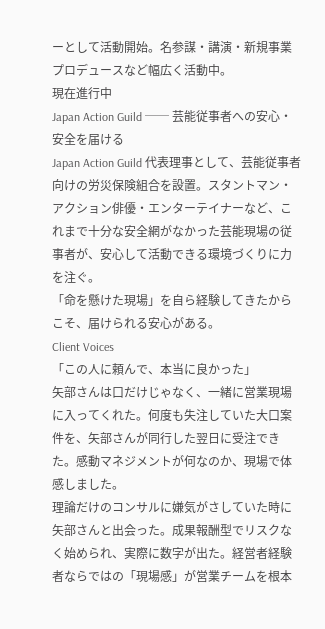ーとして活動開始。名参謀・講演・新規事業プロデュースなど幅広く活動中。
現在進行中
Japan Action Guild ── 芸能従事者への安心・安全を届ける
Japan Action Guild 代表理事として、芸能従事者向けの労災保険組合を設置。スタントマン・アクション俳優・エンターテイナーなど、これまで十分な安全網がなかった芸能現場の従事者が、安心して活動できる環境づくりに力を注ぐ。
「命を懸けた現場」を自ら経験してきたからこそ、届けられる安心がある。
Client Voices
「この人に頼んで、本当に良かった」
矢部さんは口だけじゃなく、一緒に営業現場に入ってくれた。何度も失注していた大口案件を、矢部さんが同行した翌日に受注できた。感動マネジメントが何なのか、現場で体感しました。
理論だけのコンサルに嫌気がさしていた時に矢部さんと出会った。成果報酬型でリスクなく始められ、実際に数字が出た。経営者経験者ならではの「現場感」が営業チームを根本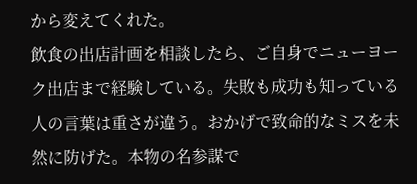から変えてくれた。
飲食の出店計画を相談したら、ご自身でニューヨーク出店まで経験している。失敗も成功も知っている人の言葉は重さが違う。おかげで致命的なミスを未然に防げた。本物の名参謀で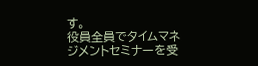す。
役員全員でタイムマネジメントセミナーを受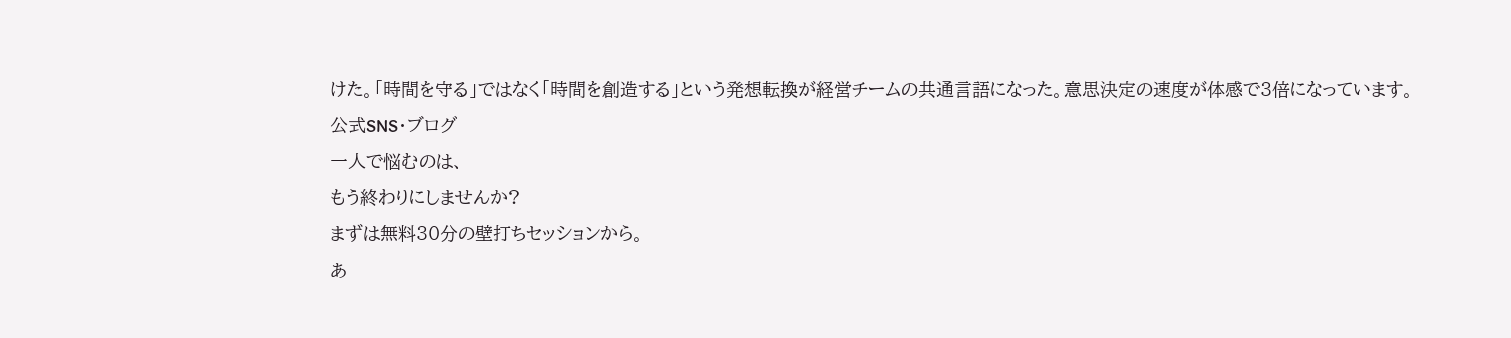けた。「時間を守る」ではなく「時間を創造する」という発想転換が経営チームの共通言語になった。意思決定の速度が体感で3倍になっています。
公式SNS・ブログ
一人で悩むのは、
もう終わりにしませんか?
まずは無料30分の壁打ちセッションから。
あ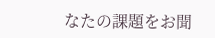なたの課題をお聞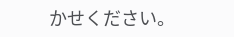かせください。